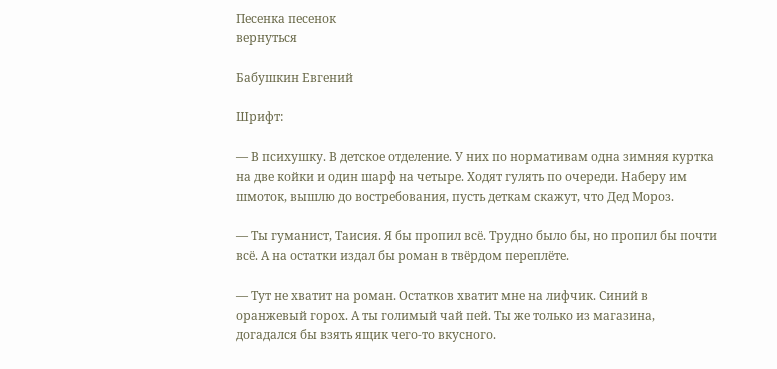Песенка песенок
вернуться

Бабушкин Евгений

Шрифт:

— В психушку. В детское отделение. У них по нормативам одна зимняя куртка на две койки и один шарф на четыре. Ходят гулять по очереди. Наберу им шмоток, вышлю до востребования, пусть деткам скажут, что Дед Мороз.

— Ты гуманист, Таисия. Я бы пропил всё. Трудно было бы, но пропил бы почти всё. А на остатки издал бы роман в твёрдом переплёте.

— Тут не хватит на роман. Остатков хватит мне на лифчик. Синий в оранжевый горох. А ты голимый чай пей. Ты же только из магазина, догадался бы взять ящик чего-то вкусного.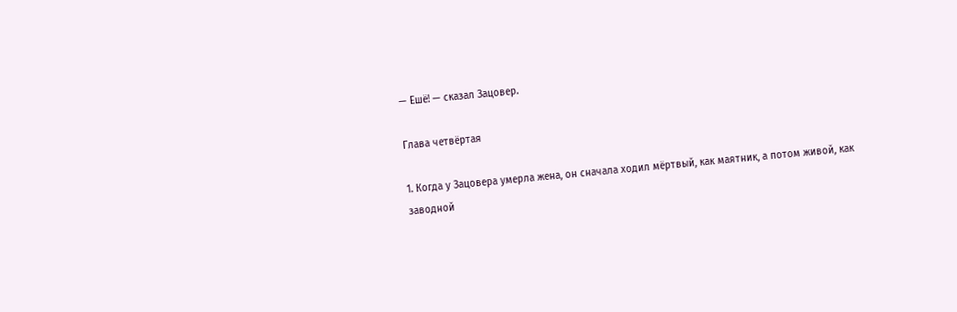— Ешё! — сказал Зацовер.

Глава четвёртая

1. Когда у Зацовера умерла жена, он сначала ходил мёртвый, как маятник, а потом живой, как заводной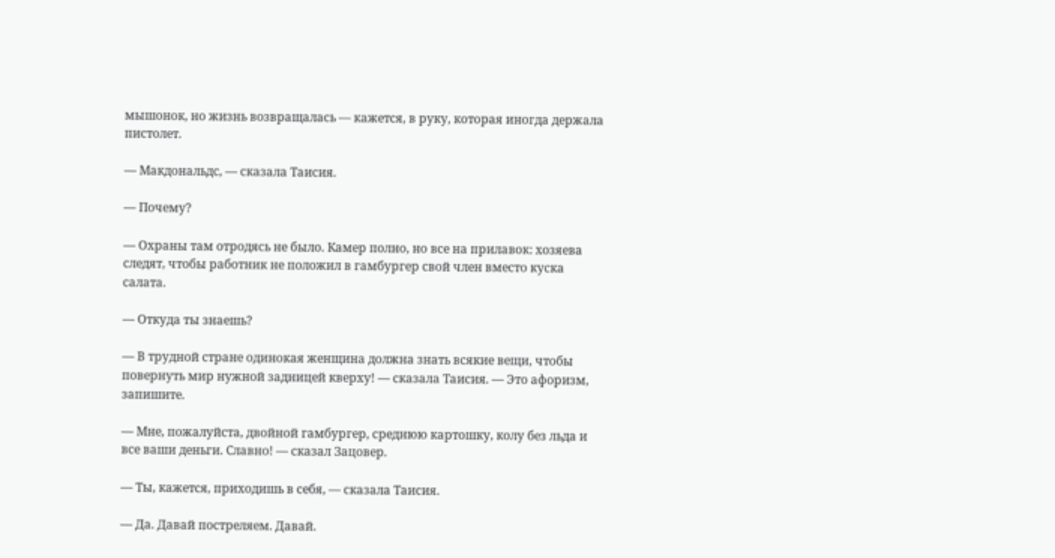мышонок, но жизнь возвращалась — кажется, в руку, которая иногда держала пистолет.

— Макдональдс, — сказала Таисия.

— Почему?

— Охраны там отродясь не было. Камер полно, но все на прилавок: хозяева следят, чтобы работник не положил в гамбургер свой член вместо куска салата.

— Откуда ты знаешь?

— В трудной стране одинокая женщина должна знать всякие вещи, чтобы повернуть мир нужной задницей кверху! — сказала Таисия. — Это афоризм, запишите.

— Мне, пожалуйста, двойной гамбургер, среднюю картошку, колу без льда и все ваши деньги. Славно! — сказал Зацовер.

— Ты, кажется, приходишь в себя, — сказала Таисия.

— Да. Давай постреляем. Давай.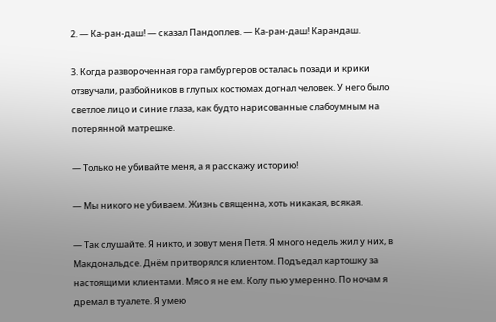2. — Ка-ран-даш! — сказал Пандоплев. — Ка-ран-даш! Карандаш.

3. Когда развороченная гора гамбургеров осталась позади и крики отзвучали, разбойников в глупых костюмах догнал человек. У него было светлое лицо и синие глаза, как будто нарисованные слабоумным на потерянной матрешке.

— Только не убивайте меня, а я расскажу историю!

— Мы никого не убиваем. Жизнь священна, хоть никакая, всякая.

— Так слушайте. Я никто, и зовут меня Петя. Я много недель жил у них, в Макдональдсе. Днём притворялся клиентом. Подъедал картошку за настоящими клиентами. Мясо я не ем. Колу пью умеренно. По ночам я дремал в туалете. Я умею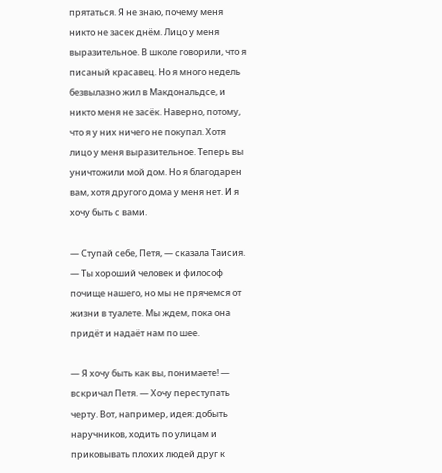прятаться. Я не знаю, почему меня никто не засек днём. Лицо у меня выразительное. В школе говорили, что я писаный красавец. Но я много недель безвылазно жил в Макдональдсе, и никто меня не засёк. Наверно, потому, что я у них ничего не покупал. Хотя лицо у меня выразительное. Теперь вы уничтожили мой дом. Но я благодарен вам, хотя другого дома у меня нет. И я хочу быть с вами.

— Ступай себе, Петя, — сказала Таисия. — Ты хороший человек и философ почище нашего, но мы не прячемся от жизни в туалете. Мы ждем, пока она придёт и надаёт нам по шее.

— Я хочу быть как вы, понимаете! — вскричал Петя. — Хочу переступать черту. Вот, например, идея: добыть наручников, ходить по улицам и приковывать плохих людей друг к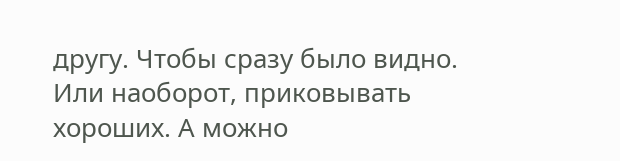другу. Чтобы сразу было видно. Или наоборот, приковывать хороших. А можно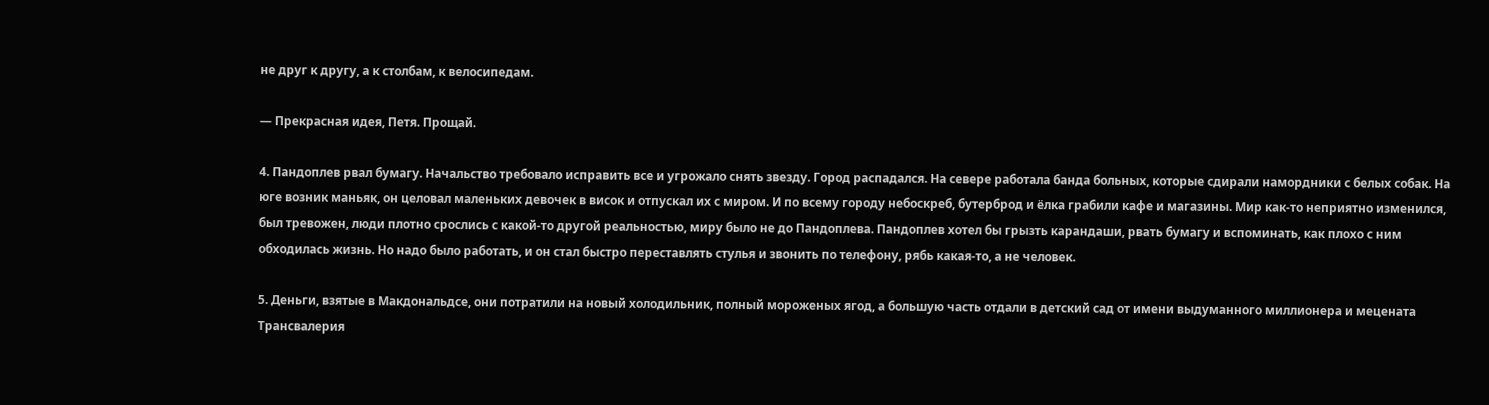не друг к другу, а к столбам, к велосипедам.

— Прекрасная идея, Петя. Прощай.

4. Пандоплев рвал бумагу. Начальство требовало исправить все и угрожало снять звезду. Город распадался. На севере работала банда больных, которые сдирали намордники с белых собак. На юге возник маньяк, он целовал маленьких девочек в висок и отпускал их с миром. И по всему городу небоскреб, бутерброд и ёлка грабили кафе и магазины. Мир как-то неприятно изменился, был тревожен, люди плотно срослись с какой-то другой реальностью, миру было не до Пандоплева. Пандоплев хотел бы грызть карандаши, рвать бумагу и вспоминать, как плохо с ним обходилась жизнь. Но надо было работать, и он стал быстро переставлять стулья и звонить по телефону, рябь какая-то, а не человек.

5. Деньги, взятые в Макдональдсе, они потратили на новый холодильник, полный мороженых ягод, а большую часть отдали в детский сад от имени выдуманного миллионера и мецената Трансвалерия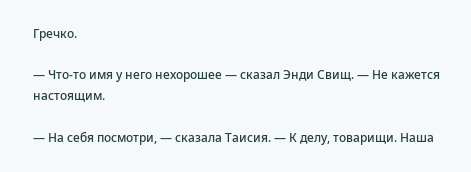Гречко.

— Что-то имя у него нехорошее — сказал Энди Свищ. — Не кажется настоящим.

— На себя посмотри, — сказала Таисия. — К делу, товарищи. Наша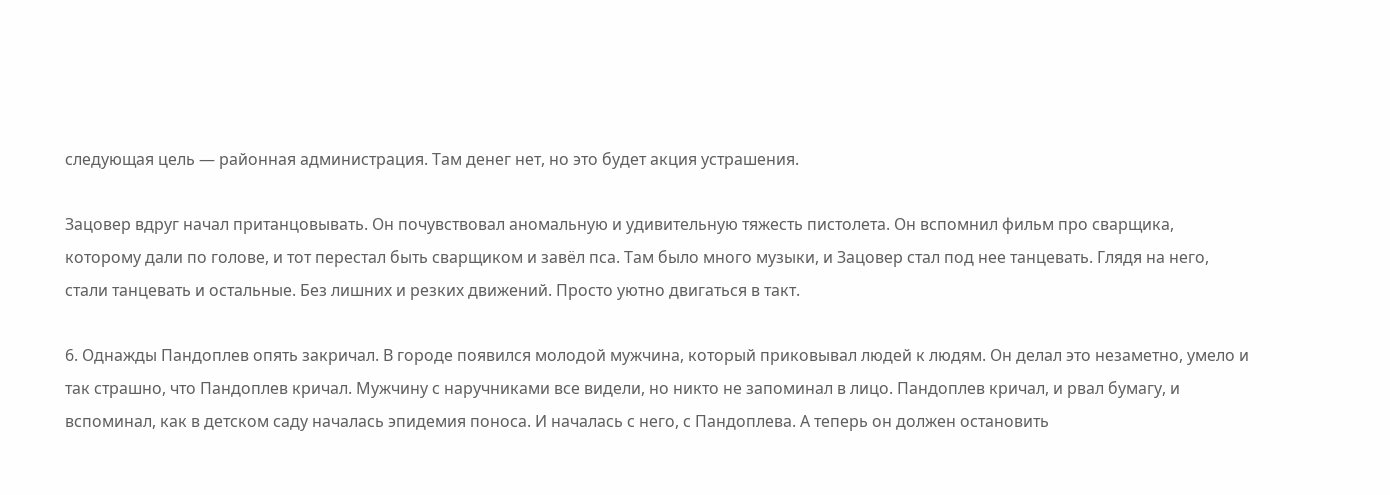следующая цель — районная администрация. Там денег нет, но это будет акция устрашения.

Зацовер вдруг начал пританцовывать. Он почувствовал аномальную и удивительную тяжесть пистолета. Он вспомнил фильм про сварщика, которому дали по голове, и тот перестал быть сварщиком и завёл пса. Там было много музыки, и Зацовер стал под нее танцевать. Глядя на него, стали танцевать и остальные. Без лишних и резких движений. Просто уютно двигаться в такт.

6. Однажды Пандоплев опять закричал. В городе появился молодой мужчина, который приковывал людей к людям. Он делал это незаметно, умело и так страшно, что Пандоплев кричал. Мужчину с наручниками все видели, но никто не запоминал в лицо. Пандоплев кричал, и рвал бумагу, и вспоминал, как в детском саду началась эпидемия поноса. И началась с него, с Пандоплева. А теперь он должен остановить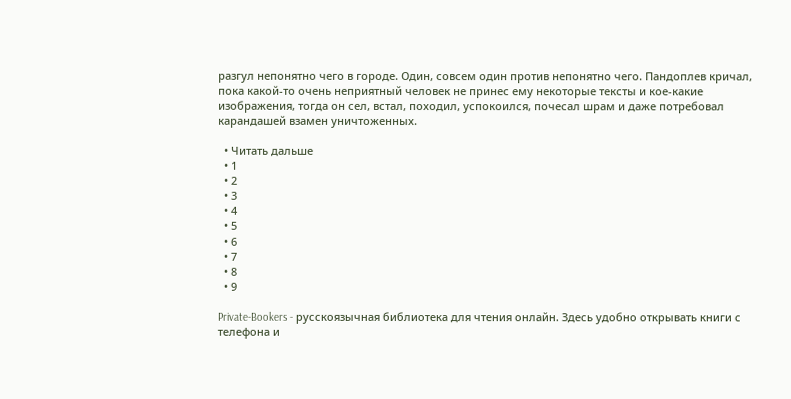разгул непонятно чего в городе. Один, совсем один против непонятно чего. Пандоплев кричал, пока какой-то очень неприятный человек не принес ему некоторые тексты и кое-какие изображения, тогда он сел, встал, походил, успокоился, почесал шрам и даже потребовал карандашей взамен уничтоженных.

  • Читать дальше
  • 1
  • 2
  • 3
  • 4
  • 5
  • 6
  • 7
  • 8
  • 9

Private-Bookers - русскоязычная библиотека для чтения онлайн. Здесь удобно открывать книги с телефона и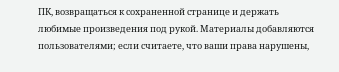ПК, возвращаться к сохраненной странице и держать любимые произведения под рукой. Материалы добавляются пользователями; если считаете, что ваши права нарушены,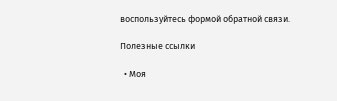воспользуйтесь формой обратной связи.

Полезные ссылки

  • Моя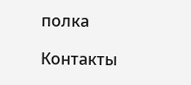полка

Контакты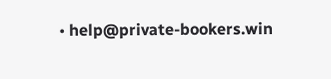• help@private-bookers.win